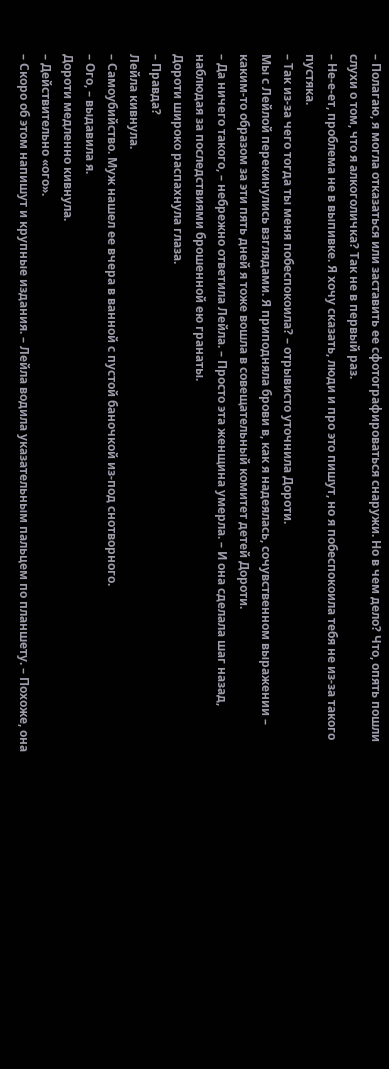– Полагаю, я могла отказаться или заставить ее сфотографироваться снаружи. Но в чем дело? Что, опять пошли слухи о том, что я алкоголичка? Так не в первый раз.
– Не-е-ет, проблема не в выпивке. Я хочу сказать, люди и про это пишут, но я побеспокоила тебя не из-за такого пустяка.
– Так из-за чего тогда ты меня побеспокоила? – отрывисто уточнила Дороти.
Мы с Лейлой перекинулись взглядами. Я приподняла брови в, как я надеялась, сочувственном выражении – каким-то образом за эти пять дней я тоже вошла в совещательный комитет детей Дороти.
– Да ничего такого, – небрежно ответила Лейла. – Просто эта женщина умерла. – И она сделала шаг назад, наблюдая за последствиями брошенной ею гранаты.
Дороти широко распахнула глаза.
– Правда?
Лейла кивнула.
– Самоубийство. Муж нашел ее вчера в ванной с пустой баночкой из-под снотворного.
– Ого, – выдавила я.
Дороти медленно кивнула.
– Действительно «ого».
– Скоро об этом напишут и крупные издания. – Лейла водила указательным пальцем по планшету. – Похоже, она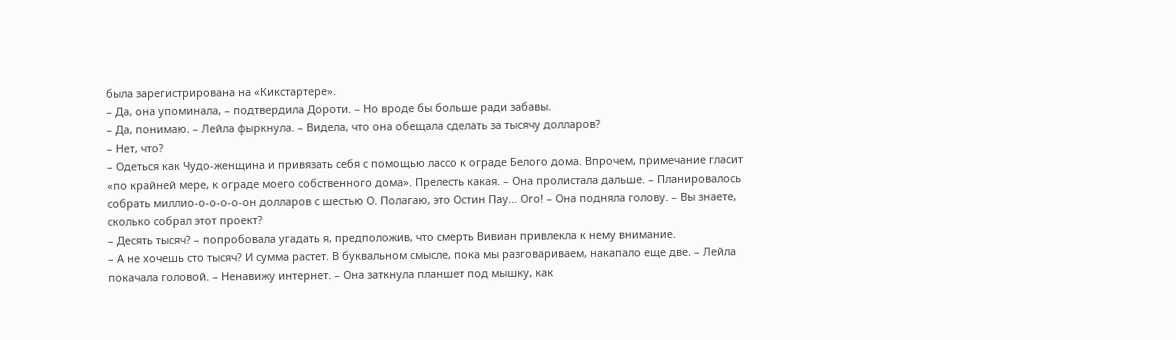была зарегистрирована на «Кикстартере».
– Да, она упоминала, – подтвердила Дороти. – Но вроде бы больше ради забавы.
– Да, понимаю. – Лейла фыркнула. – Видела, что она обещала сделать за тысячу долларов?
– Нет, что?
– Одеться как Чудо-женщина и привязать себя с помощью лассо к ограде Белого дома. Впрочем, примечание гласит «по крайней мере, к ограде моего собственного дома». Прелесть какая. – Она пролистала дальше. – Планировалось собрать миллио-о-о-о-о-он долларов с шестью О. Полагаю, это Остин Пау… Ого! – Она подняла голову. – Вы знаете, сколько собрал этот проект?
– Десять тысяч? – попробовала угадать я, предположив, что смерть Вивиан привлекла к нему внимание.
– А не хочешь сто тысяч? И сумма растет. В буквальном смысле, пока мы разговариваем, накапало еще две. – Лейла покачала головой. – Ненавижу интернет. – Она заткнула планшет под мышку, как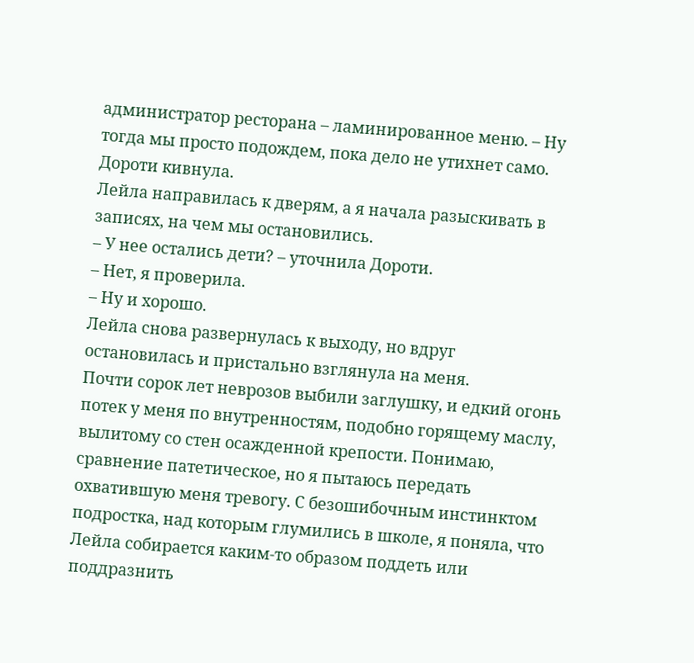администратор ресторана – ламинированное меню. – Ну тогда мы просто подождем, пока дело не утихнет само.
Дороти кивнула.
Лейла направилась к дверям, а я начала разыскивать в записях, на чем мы остановились.
– У нее остались дети? – уточнила Дороти.
– Нет, я проверила.
– Ну и хорошо.
Лейла снова развернулась к выходу, но вдруг остановилась и пристально взглянула на меня.
Почти сорок лет неврозов выбили заглушку, и едкий огонь потек у меня по внутренностям, подобно горящему маслу, вылитому со стен осажденной крепости. Понимаю, сравнение патетическое, но я пытаюсь передать охватившую меня тревогу. С безошибочным инстинктом подростка, над которым глумились в школе, я поняла, что Лейла собирается каким-то образом поддеть или поддразнить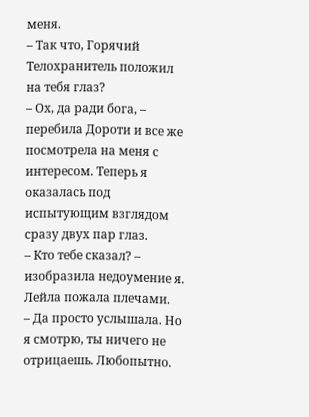меня.
– Так что, Горячий Телохранитель положил на тебя глаз?
– Ох, да ради бога, – перебила Дороти и все же посмотрела на меня с интересом. Теперь я оказалась под испытующим взглядом сразу двух пар глаз.
– Кто тебе сказал? – изобразила недоумение я.
Лейла пожала плечами.
– Да просто услышала. Но я смотрю, ты ничего не отрицаешь. Любопытно.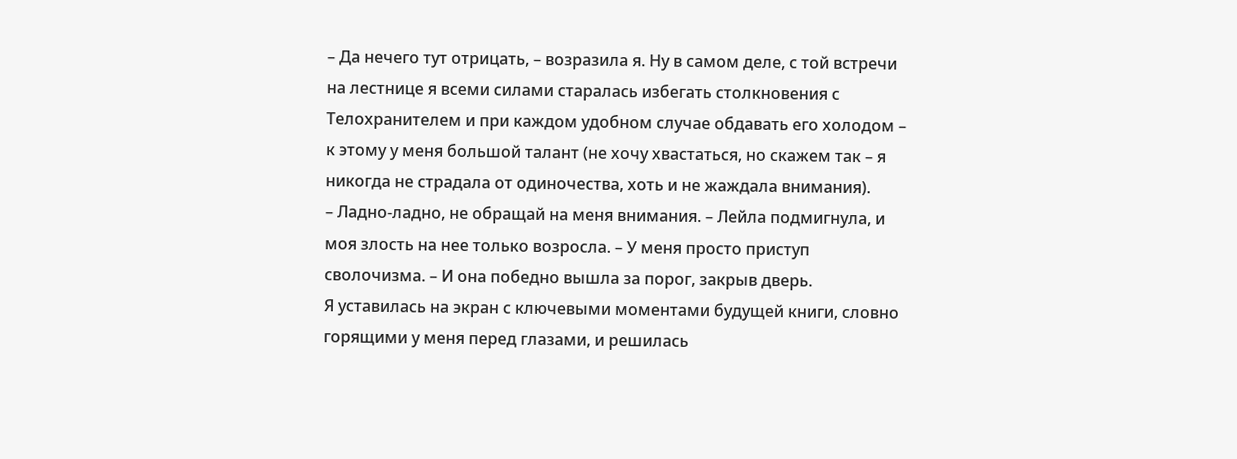– Да нечего тут отрицать, – возразила я. Ну в самом деле, с той встречи на лестнице я всеми силами старалась избегать столкновения с Телохранителем и при каждом удобном случае обдавать его холодом – к этому у меня большой талант (не хочу хвастаться, но скажем так – я никогда не страдала от одиночества, хоть и не жаждала внимания).
– Ладно-ладно, не обращай на меня внимания. – Лейла подмигнула, и моя злость на нее только возросла. – У меня просто приступ сволочизма. – И она победно вышла за порог, закрыв дверь.
Я уставилась на экран с ключевыми моментами будущей книги, словно горящими у меня перед глазами, и решилась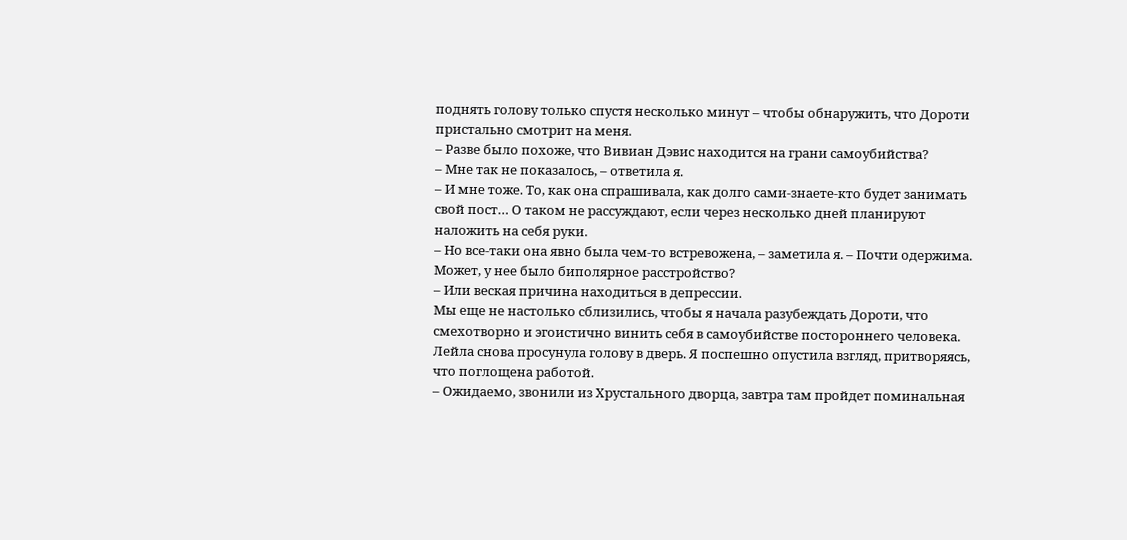поднять голову только спустя несколько минут – чтобы обнаружить, что Дороти пристально смотрит на меня.
– Разве было похоже, что Вивиан Дэвис находится на грани самоубийства?
– Мне так не показалось, – ответила я.
– И мне тоже. То, как она спрашивала, как долго сами-знаете-кто будет занимать свой пост… О таком не рассуждают, если через несколько дней планируют наложить на себя руки.
– Но все-таки она явно была чем-то встревожена, – заметила я. – Почти одержима. Может, у нее было биполярное расстройство?
– Или веская причина находиться в депрессии.
Мы еще не настолько сблизились, чтобы я начала разубеждать Дороти, что смехотворно и эгоистично винить себя в самоубийстве постороннего человека.
Лейла снова просунула голову в дверь. Я поспешно опустила взгляд, притворяясь, что поглощена работой.
– Ожидаемо, звонили из Хрустального дворца, завтра там пройдет поминальная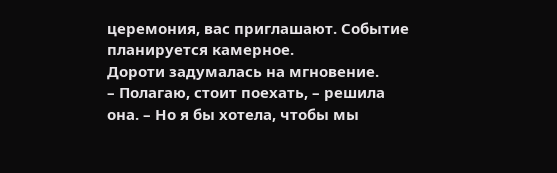церемония, вас приглашают. Событие планируется камерное.
Дороти задумалась на мгновение.
– Полагаю, стоит поехать, – решила она. – Но я бы хотела, чтобы мы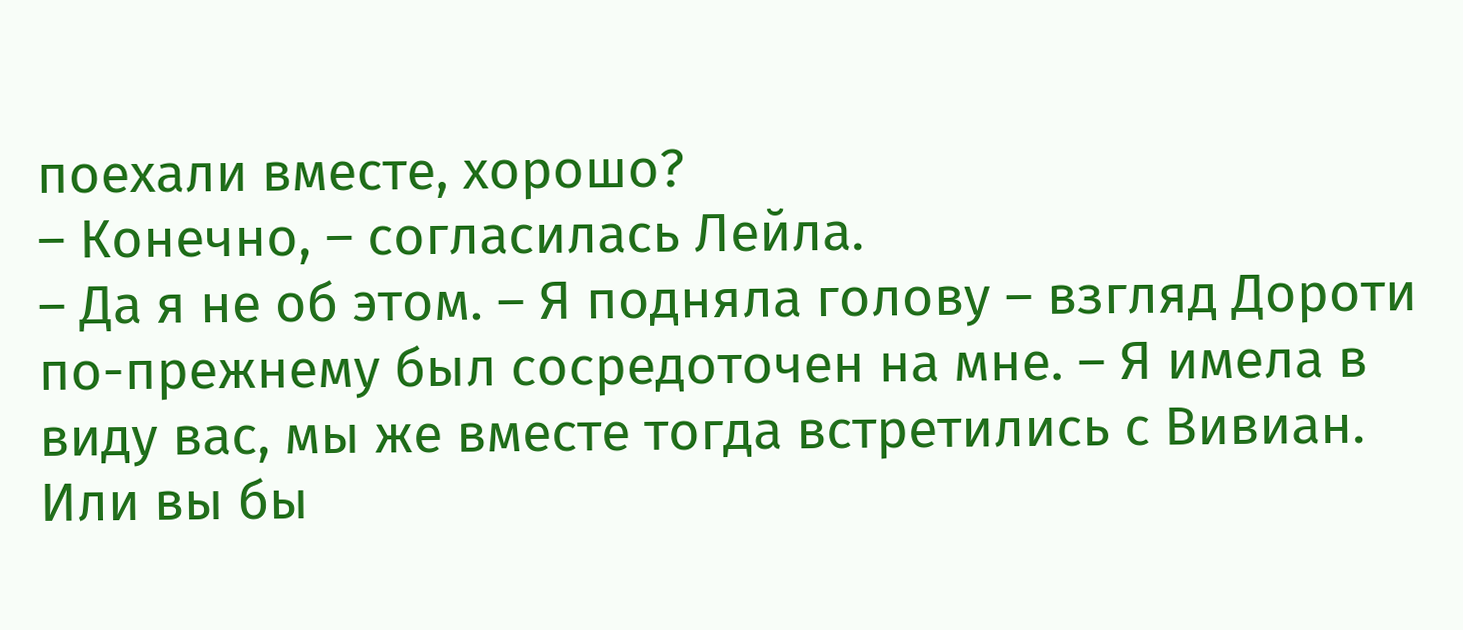поехали вместе, хорошо?
– Конечно, – согласилась Лейла.
– Да я не об этом. – Я подняла голову – взгляд Дороти по-прежнему был сосредоточен на мне. – Я имела в виду вас, мы же вместе тогда встретились с Вивиан. Или вы бы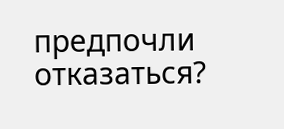предпочли отказаться?